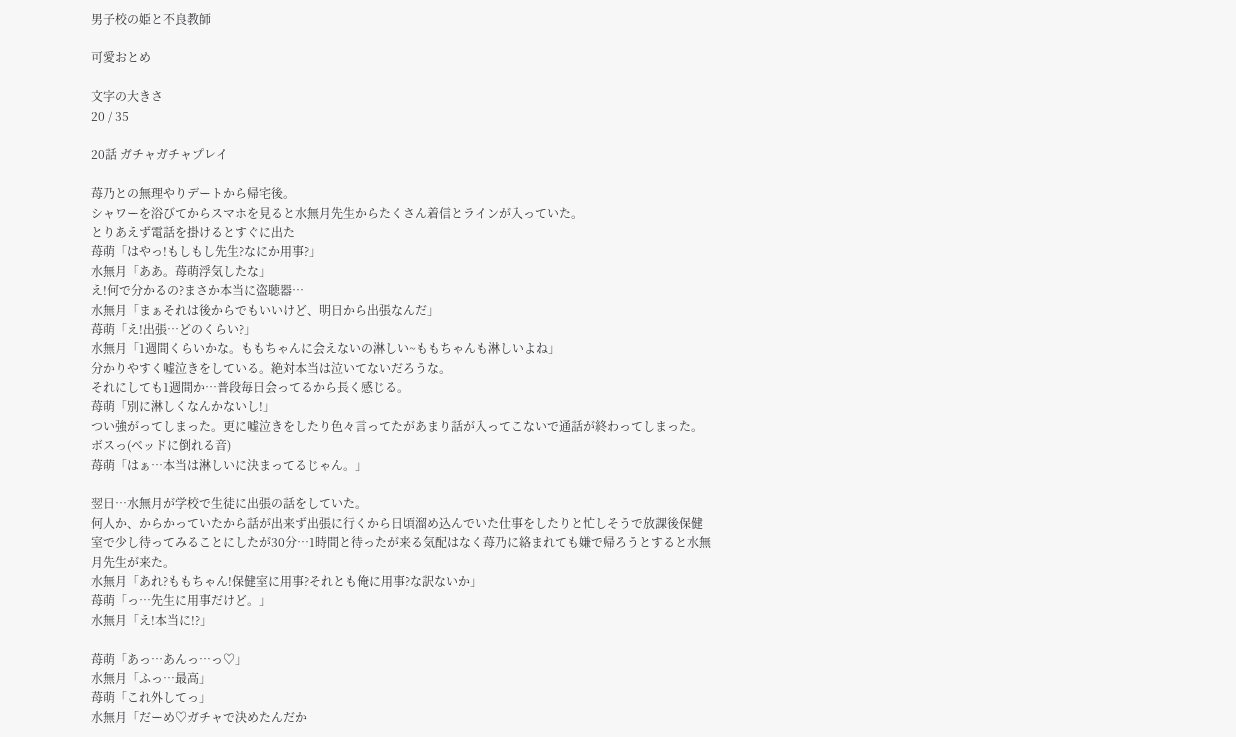男子校の姫と不良教師

可愛おとめ

文字の大きさ
20 / 35

20話 ガチャガチャプレイ

苺乃との無理やりデートから帰宅後。
シャワーを浴びてからスマホを見ると水無月先生からたくさん着信とラインが入っていた。
とりあえず電話を掛けるとすぐに出た
苺萌「はやっ!もしもし先生?なにか用事?」
水無月「ああ。苺萌浮気したな」
え!何で分かるの?まさか本当に盗聴器…
水無月「まぁそれは後からでもいいけど、明日から出張なんだ」
苺萌「え!出張…どのくらい?」
水無月「1週間くらいかな。ももちゃんに会えないの淋しい~ももちゃんも淋しいよね」
分かりやすく嘘泣きをしている。絶対本当は泣いてないだろうな。
それにしても1週間か…普段毎日会ってるから長く感じる。
苺萌「別に淋しくなんかないし!」
つい強がってしまった。更に嘘泣きをしたり色々言ってたがあまり話が入ってこないで通話が終わってしまった。
ボスっ(ベッドに倒れる音)
苺萌「はぁ…本当は淋しいに決まってるじゃん。」

翌日…水無月が学校で生徒に出張の話をしていた。
何人か、からかっていたから話が出来ず出張に行くから日頃溜め込んでいた仕事をしたりと忙しそうで放課後保健室で少し待ってみることにしたが30分…1時間と待ったが来る気配はなく苺乃に絡まれても嫌で帰ろうとすると水無月先生が来た。
水無月「あれ?ももちゃん!保健室に用事?それとも俺に用事?な訳ないか」
苺萌「っ…先生に用事だけど。」
水無月「え!本当に!?」

苺萌「あっ…あんっ…っ♡」
水無月「ふっ…最高」
苺萌「これ外してっ」
水無月「だーめ♡ガチャで決めたんだか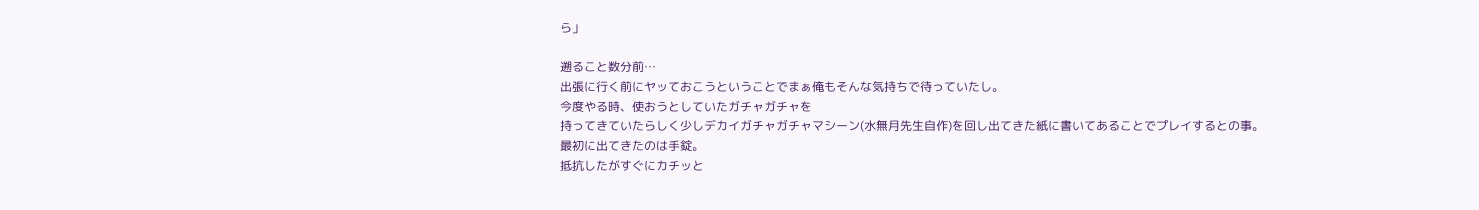ら」

遡ること数分前…
出張に行く前にヤッておこうということでまぁ俺もそんな気持ちで待っていたし。
今度やる時、使おうとしていたガチャガチャを
持ってきていたらしく少しデカイガチャガチャマシーン(水無月先生自作)を回し出てきた紙に書いてあることでプレイするとの事。
最初に出てきたのは手錠。
抵抗したがすぐにカチッと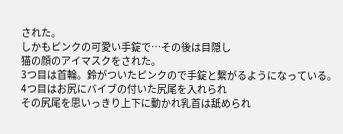された。
しかもピンクの可愛い手錠で…その後は目隠し
猫の顔のアイマスクをされた。
3つ目は首輪。鈴がついたピンクので手錠と繋がるようになっている。
4つ目はお尻にバイブの付いた尻尾を入れられ
その尻尾を思いっきり上下に動かれ乳首は舐められ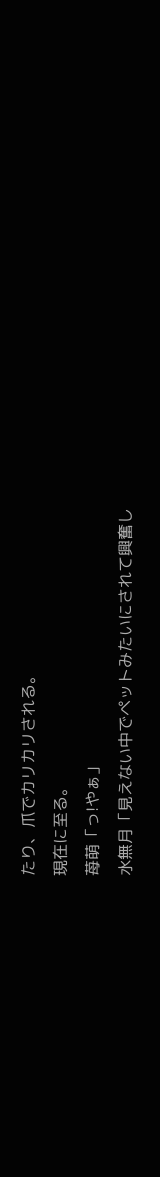たり、爪でカリカリされる。
現在に至る。
苺萌「っ!やぁ」
水無月「見えない中でペットみたいにされて興奮し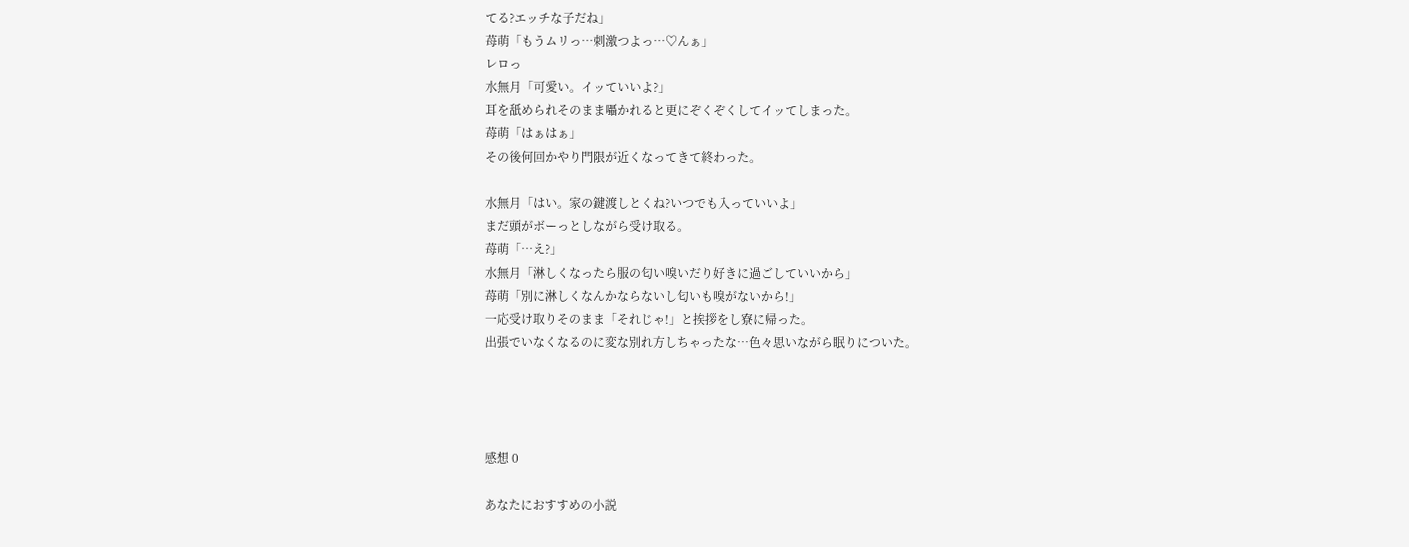てる?エッチな子だね」
苺萌「もうムリっ…刺激つよっ…♡んぁ」
レロっ
水無月「可愛い。イッていいよ?」
耳を舐められそのまま囁かれると更にぞくぞくしてイッてしまった。
苺萌「はぁはぁ」
その後何回かやり門限が近くなってきて終わった。

水無月「はい。家の鍵渡しとくね?いつでも入っていいよ」
まだ頭がボーっとしながら受け取る。
苺萌「…え?」
水無月「淋しくなったら服の匂い嗅いだり好きに過ごしていいから」
苺萌「別に淋しくなんかならないし匂いも嗅がないから!」
一応受け取りそのまま「それじゃ!」と挨拶をし寮に帰った。
出張でいなくなるのに変な別れ方しちゃったな…色々思いながら眠りについた。




感想 0

あなたにおすすめの小説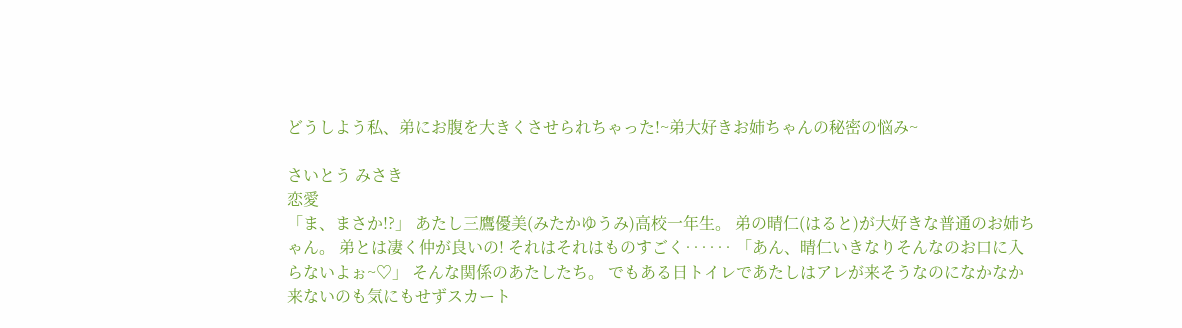どうしよう私、弟にお腹を大きくさせられちゃった!~弟大好きお姉ちゃんの秘密の悩み~

さいとう みさき
恋愛
「ま、まさか!?」 あたし三鷹優美(みたかゆうみ)高校一年生。 弟の晴仁(はると)が大好きな普通のお姉ちゃん。 弟とは凄く仲が良いの! それはそれはものすごく‥‥‥ 「あん、晴仁いきなりそんなのお口に入らないよぉ~♡」 そんな関係のあたしたち。 でもある日トイレであたしはアレが来そうなのになかなか来ないのも気にもせずスカート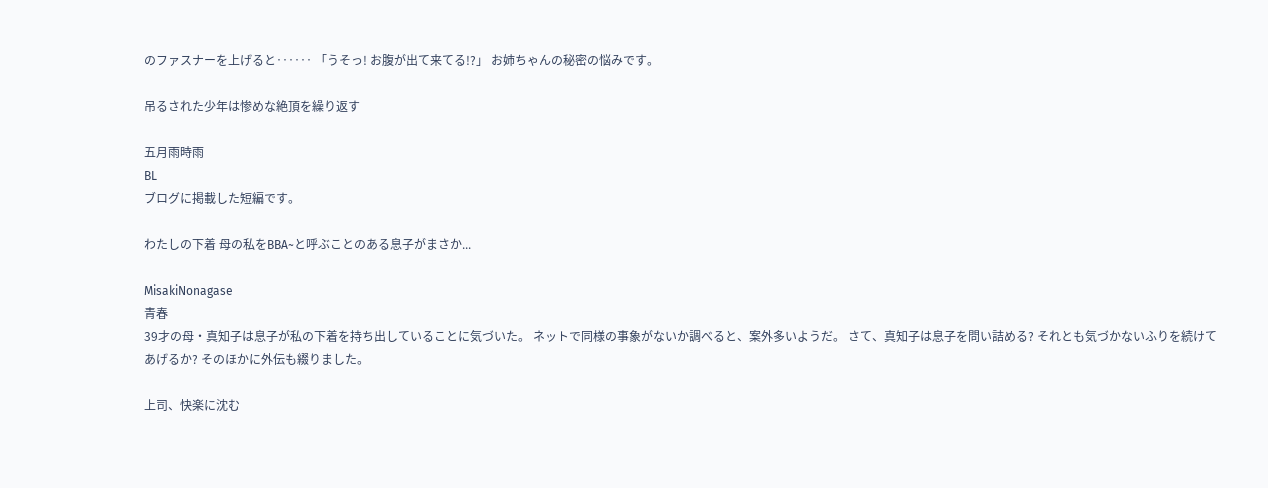のファスナーを上げると‥‥‥ 「うそっ! お腹が出て来てる!?」 お姉ちゃんの秘密の悩みです。

吊るされた少年は惨めな絶頂を繰り返す

五月雨時雨
BL
ブログに掲載した短編です。

わたしの下着 母の私をBBA~と呼ぶことのある息子がまさか...

MisakiNonagase
青春
39才の母・真知子は息子が私の下着を持ち出していることに気づいた。 ネットで同様の事象がないか調べると、案外多いようだ。 さて、真知子は息子を問い詰める? それとも気づかないふりを続けてあげるか? そのほかに外伝も綴りました。

上司、快楽に沈む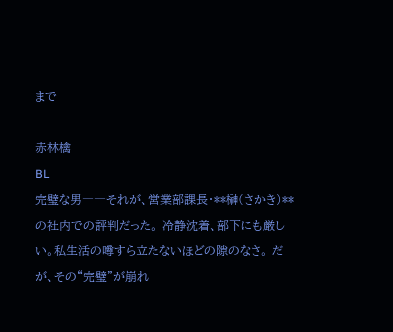まで

赤林檎
BL
完璧な男――それが、営業部課長・**榊(さかき)**の社内での評判だった。 冷静沈着、部下にも厳しい。私生活の噂すら立たないほどの隙のなさ。 だが、その“完璧”が崩れ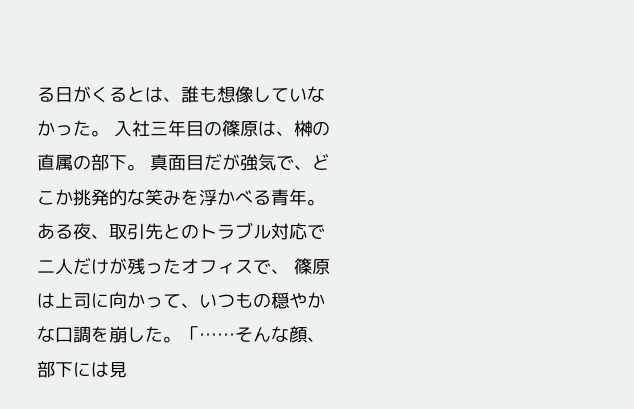る日がくるとは、誰も想像していなかった。 入社三年目の篠原は、榊の直属の部下。 真面目だが強気で、どこか挑発的な笑みを浮かべる青年。 ある夜、取引先とのトラブル対応で二人だけが残ったオフィスで、 篠原は上司に向かって、いつもの穏やかな口調を崩した。「……そんな顔、部下には見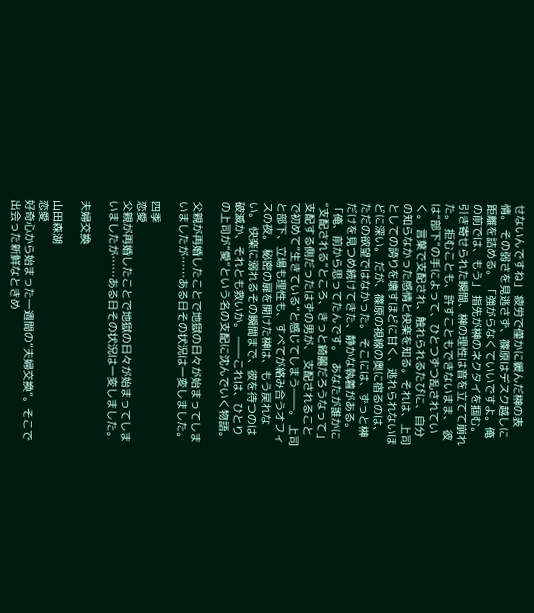せないんですね」 疲労で僅かに緩んだ榊の表情。 その弱さを見逃さず、篠原はデスク越しに距離を詰める。 「強がらなくていいですよ。俺の前では、もう」 指先が榊のネクタイを掴む。 引き寄せられた瞬間、榊の理性は音を立てて崩れた。 拒むことも、許すこともできないまま、 彼は“部下”の手によって、ひとつずつ乱されていく。 言葉で支配され、触れられるたびに、自分の知らなかった感情と快楽を知る。それは、上司としての誇りを壊すほどに甘く、逃れられないほどに深い。 だが、篠原の視線の奥に宿るのは、ただの欲望ではなかった。 そこには、ずっと榊だけを見つめ続けてきた、静かな執着がある。 「俺、前から思ってたんです。  あなたが誰かに“支配される”ところ、きっと綺麗だろうなって」 支配する側だったはずの男が、 支配されることで初めて“生きている”と感じてしまう――。 上司と部下、立場も理性も、すべてが絡み合うオフィスの夜。 秘密の扉を開けた榊は、もう戻れない。 快楽に溺れるその瞬間まで、彼を待つのは破滅か、それとも救いか。 ――これは、ひとりの上司が“愛”という名の支配に沈んでいく物語。

父親が再婚したことで地獄の日々が始まってしまいましたが……ある日その状況は一変しました。

四季
恋愛
父親が再婚したことで地獄の日々が始まってしまいましたが……ある日その状況は一変しました。

夫婦交換

山田森湖
恋愛
好奇心から始まった一週間の“夫婦交換”。そこで出会った新鮮なときめ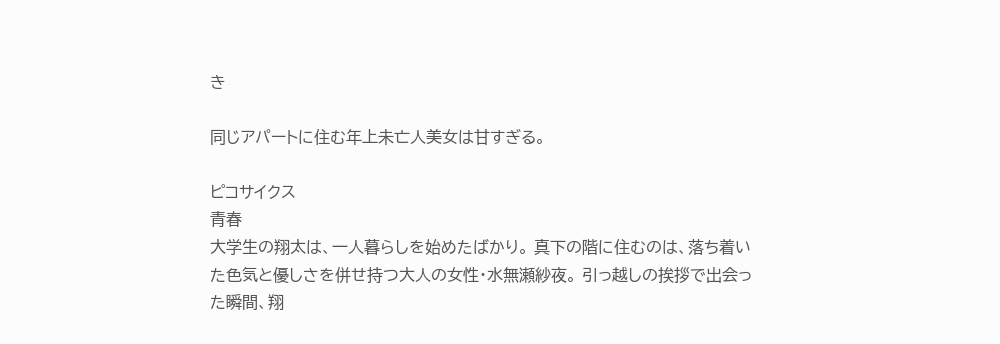き

同じアパートに住む年上未亡人美女は甘すぎる。

ピコサイクス
青春
大学生の翔太は、一人暮らしを始めたばかり。 真下の階に住むのは、落ち着いた色気と優しさを併せ持つ大人の女性・水無瀬紗夜。 引っ越しの挨拶で出会った瞬間、翔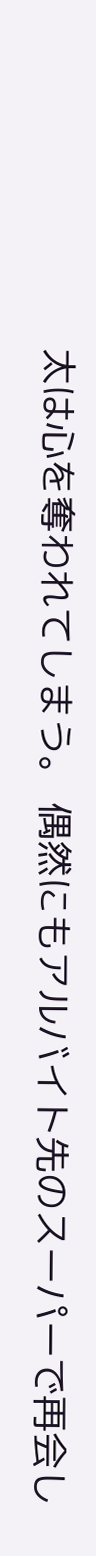太は心を奪われてしまう。 偶然にもアルバイト先のスーパーで再会し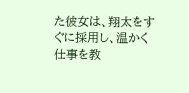た彼女は、翔太をすぐに採用し、温かく仕事を教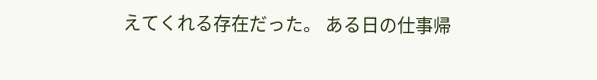えてくれる存在だった。 ある日の仕事帰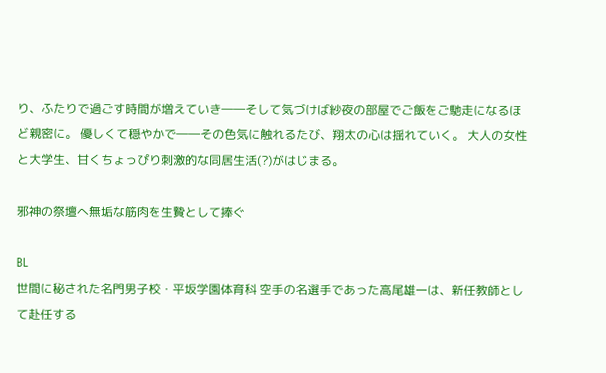り、ふたりで過ごす時間が増えていき――そして気づけば紗夜の部屋でご飯をご馳走になるほど親密に。 優しくて穏やかで――その色気に触れるたび、翔太の心は揺れていく。 大人の女性と大学生、甘くちょっぴり刺激的な同居生活(?)がはじまる。

邪神の祭壇へ無垢な筋肉を生贄として捧ぐ

BL
世間に秘された名門男子校・平坂学園体育科 空手の名選手であった高尾雄一は、新任教師として赴任する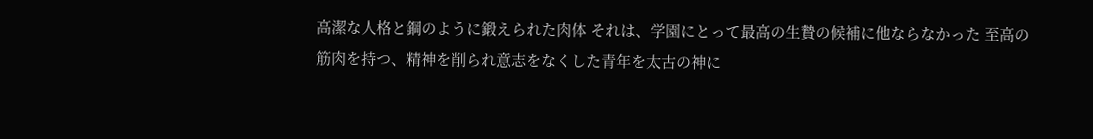高潔な人格と鋼のように鍛えられた肉体 それは、学園にとって最高の生贄の候補に他ならなかった 至高の筋肉を持つ、精神を削られ意志をなくした青年を太古の神に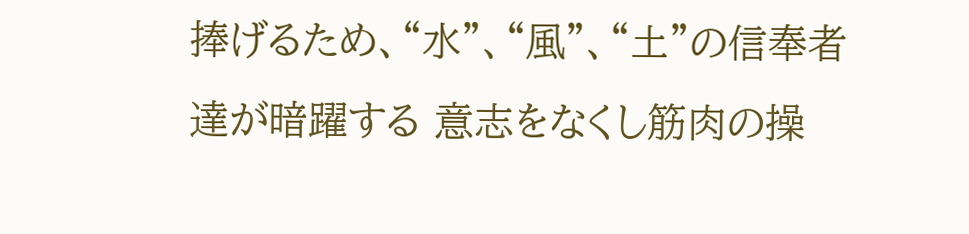捧げるため、“水”、“風”、“土”の信奉者達が暗躍する 意志をなくし筋肉の操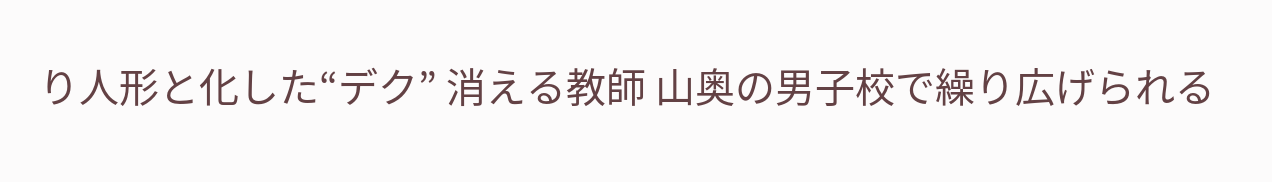り人形と化した“デク” 消える教師 山奥の男子校で繰り広げられる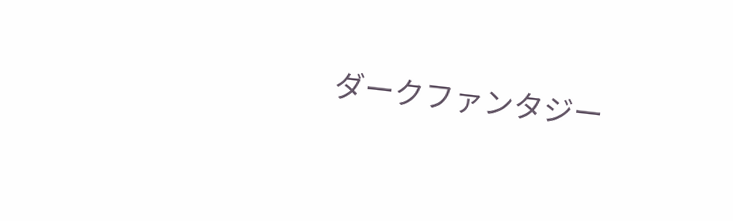ダークファンタジー